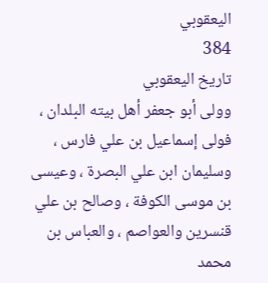اليعقوبي
384
تاريخ اليعقوبي
وولى أبو جعفر أهل بيته البلدان ، فولى إسماعيل بن علي فارس ، وسليمان ابن علي البصرة ، وعيسى بن موسى الكوفة ، وصالح بن علي قنسرين والعواصم ، والعباس بن محمد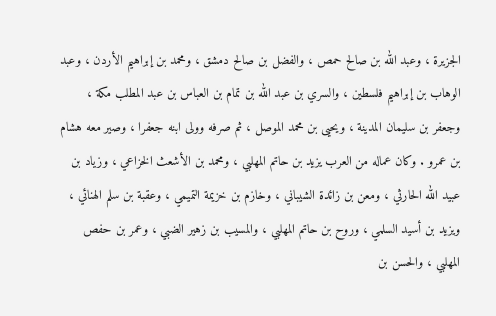الجزيرة ، وعبد الله بن صالح حمص ، والفضل بن صالح دمشق ، ومحمد بن إبراهيم الأردن ، وعبد الوهاب بن إبراهيم فلسطين ، والسري بن عبد الله بن تمام بن العباس بن عبد المطلب مكة ، وجعفر بن سليمان المدينة ، ويحيى بن محمد الموصل ، ثم صرفه وولى ابنه جعفرا ، وصير معه هشام بن عمرو . وكان عماله من العرب يزيد بن حاتم المهلبي ، ومحمد بن الأشعث الخزاعي ، وزياد بن عبيد الله الحارثي ، ومعن بن زائدة الشيباني ، وخازم بن خزيمة التميمي ، وعقبة بن سلم الهنائي ، ويزيد بن أسيد السلمي ، وروح بن حاتم المهلبي ، والمسيب بن زهير الضبي ، وعمر بن حفص المهلبي ، والحسن بن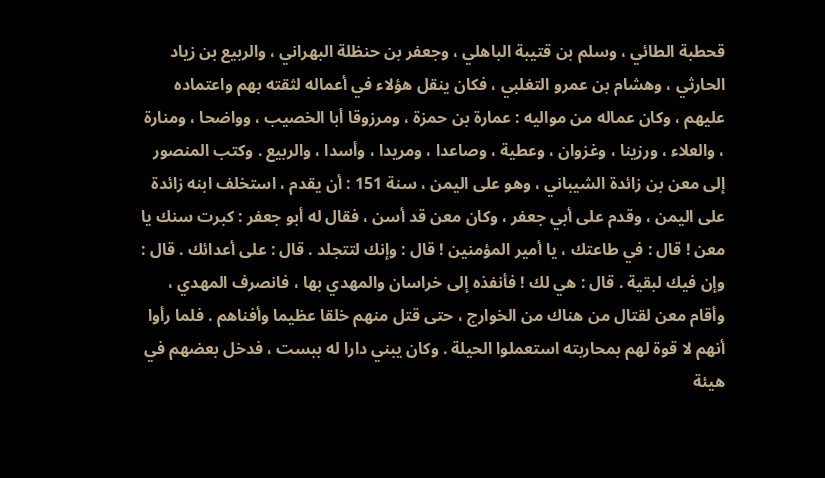قحطبة الطائي ، وسلم بن قتيبة الباهلي ، وجعفر بن حنظلة البهراني ، والربيع بن زياد الحارثي ، وهشام بن عمرو التغلبي ، فكان ينقل هؤلاء في أعماله لثقته بهم واعتماده عليهم ، وكان عماله من مواليه : عمارة بن حمزة ، ومرزوقا أبا الخصيب ، وواضحا ، ومنارة ، والعلاء ، ورزينا ، وغزوان ، وعطية ، وصاعدا ، ومريدا ، وأسدا ، والربيع . وكتب المنصور إلى معن بن زائدة الشيباني ، وهو على اليمن ، سنة 151 : أن يقدم ، استخلف ابنه زائدة على اليمن ، وقدم على أبي جعفر ، وكان معن قد أسن ، فقال له أبو جعفر : كبرت سنك يا معن ! قال : في طاعتك ، يا أمير المؤمنين ! قال : وإنك لتتجلد . قال : على أعدائك . قال : وإن فيك لبقية . قال : هي لك ! فأنفذه إلى خراسان والمهدي بها ، فانصرف المهدي ، وأقام معن لقتال من هناك من الخوارج ، حتى قتل منهم خلقا عظيما وأفناهم . فلما رأوا أنهم لا قوة لهم بمحاربته استعملوا الحيلة . وكان يبني دارا له ببست ، فدخل بعضهم في هيئة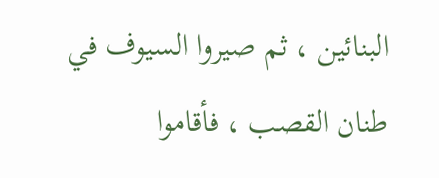البنائين ، ثم صيروا السيوف في طنان القصب ، فأقاموا